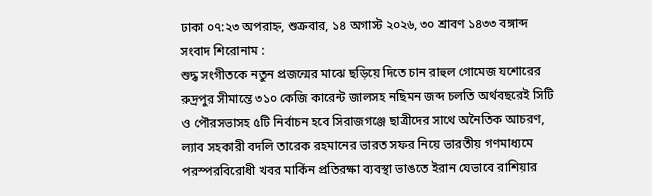ঢাকা ০৭:২৩ অপরাহ্ন, শুক্রবার, ১৪ অগাস্ট ২০২৬, ৩০ শ্রাবণ ১৪৩৩ বঙ্গাব্দ
সংবাদ শিরোনাম :
শুদ্ধ সংগীতকে নতুন প্রজন্মের মাঝে ছড়িয়ে দিতে চান রাহুল গোমেজ যশোরের রুদ্রপুর সীমান্তে ৩১০ কেজি কারেন্ট জালসহ নছিমন জব্দ চলতি অর্থবছরেই সিটি ও পৌরসভাসহ ৫টি নির্বাচন হবে সিরাজগঞ্জে ছাত্রীদের সাথে অনৈতিক আচরণ, ল্যাব সহকারী বদলি তারেক রহমানের ভারত সফর নিয়ে ভারতীয় গণমাধ্যমে পরস্পরবিরোধী খবর মার্কিন প্রতিরক্ষা ব্যবস্থা ভাঙতে ইরান যেভাবে রাশিয়ার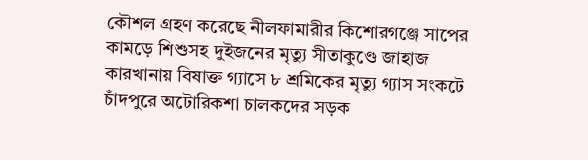কৌশল গ্রহণ করেছে নীলফামারীর কিশোরগঞ্জে সাপের কামড়ে শিশুসহ দুইজনের মৃত্যু সীতাকুণ্ডে জাহাজ কারখানায় বিষাক্ত গ্যাসে ৮ শ্রমিকের মৃত্যু গ্যাস সংকটে চাঁদপুরে অটোরিকশা চালকদের সড়ক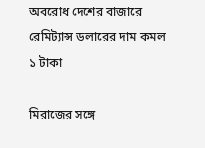অবরোধ দেশের বাজারে রেমিট্যান্স ডলারের দাম কমল ১ টাকা

মিরাজের সঙ্গে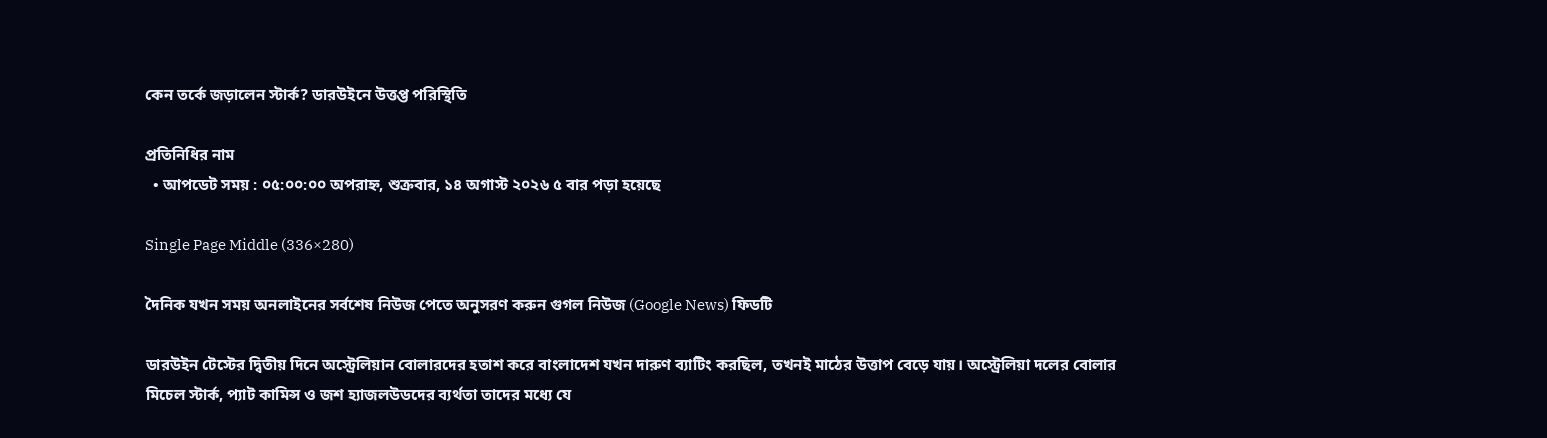কেন তর্কে জড়ালেন স্টার্ক? ডারউইনে উত্তপ্ত পরিস্থিতি

প্রতিনিধির নাম
  • আপডেট সময় : ০৫:০০:০০ অপরাহ্ন, শুক্রবার, ১৪ অগাস্ট ২০২৬ ৫ বার পড়া হয়েছে

Single Page Middle (336×280)

দৈনিক যখন সময় অনলাইনের সর্বশেষ নিউজ পেতে অনুসরণ করুন গুগল নিউজ (Google News) ফিডটি

ডারউইন টেস্টের দ্বিতীয় দিনে অস্ট্রেলিয়ান বোলারদের হতাশ করে বাংলাদেশ যখন দারুণ ব্যাটিং করছিল, তখনই মাঠের উত্তাপ বেড়ে যায়। অস্ট্রেলিয়া দলের বোলার মিচেল স্টার্ক, প্যাট কামিন্স ও জশ হ্যাজলউডদের ব্যর্থতা তাদের মধ্যে যে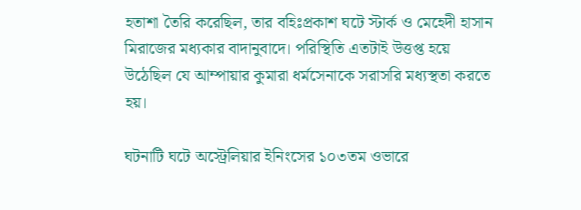হতাশা তৈরি করেছিল, তার বহিঃপ্রকাশ ঘটে স্টার্ক ও মেহেদী হাসান মিরাজের মধ্যকার বাদানুবাদে। পরিস্থিতি এতটাই উত্তপ্ত হয়ে উঠেছিল যে আম্পায়ার কুমারা ধর্মসেনাকে সরাসরি মধ্যস্থতা করতে হয়।

ঘটনাটি ঘটে অস্ট্রেলিয়ার ইনিংসের ১০৩তম ওভারে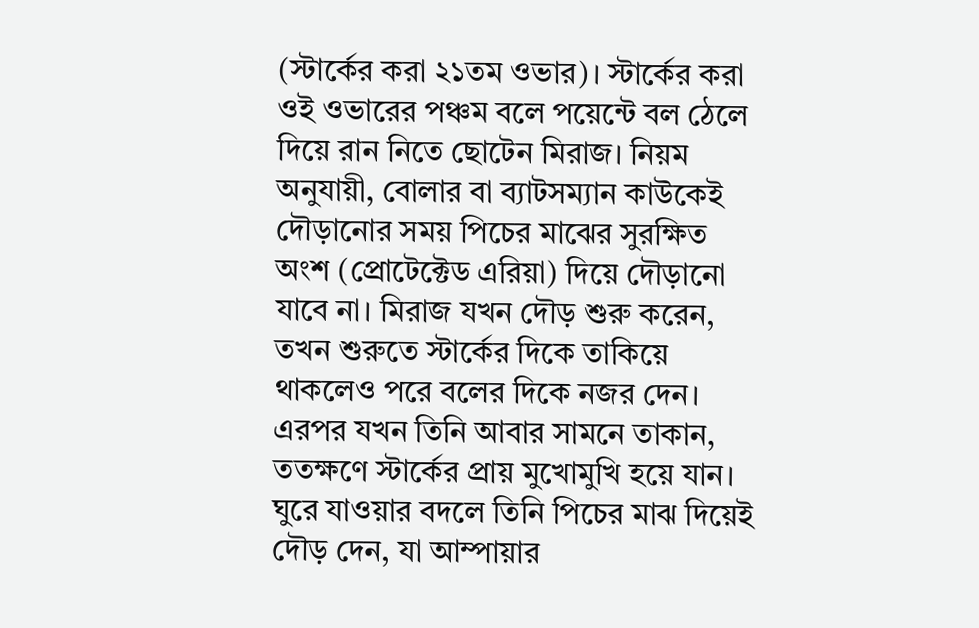(স্টার্কের করা ২১তম ওভার)। স্টার্কের করা ওই ওভারের পঞ্চম বলে পয়েন্টে বল ঠেলে দিয়ে রান নিতে ছোটেন মিরাজ। নিয়ম অনুযায়ী, বোলার বা ব্যাটসম্যান কাউকেই দৌড়ানোর সময় পিচের মাঝের সুরক্ষিত অংশ (প্রোটেক্টেড এরিয়া) দিয়ে দৌড়ানো যাবে না। মিরাজ যখন দৌড় শুরু করেন, তখন শুরুতে স্টার্কের দিকে তাকিয়ে থাকলেও পরে বলের দিকে নজর দেন। এরপর যখন তিনি আবার সামনে তাকান, ততক্ষণে স্টার্কের প্রায় মুখোমুখি হয়ে যান। ঘুরে যাওয়ার বদলে তিনি পিচের মাঝ দিয়েই দৌড় দেন, যা আম্পায়ার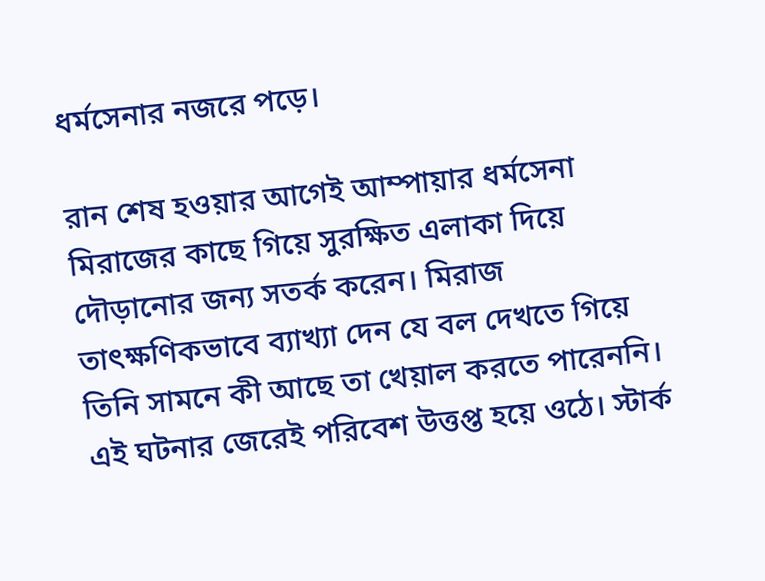ধর্মসেনার নজরে পড়ে।

রান শেষ হওয়ার আগেই আম্পায়ার ধর্মসেনা মিরাজের কাছে গিয়ে সুরক্ষিত এলাকা দিয়ে দৌড়ানোর জন্য সতর্ক করেন। মিরাজ তাৎক্ষণিকভাবে ব্যাখ্যা দেন যে বল দেখতে গিয়ে তিনি সামনে কী আছে তা খেয়াল করতে পারেননি। এই ঘটনার জেরেই পরিবেশ উত্তপ্ত হয়ে ওঠে। স্টার্ক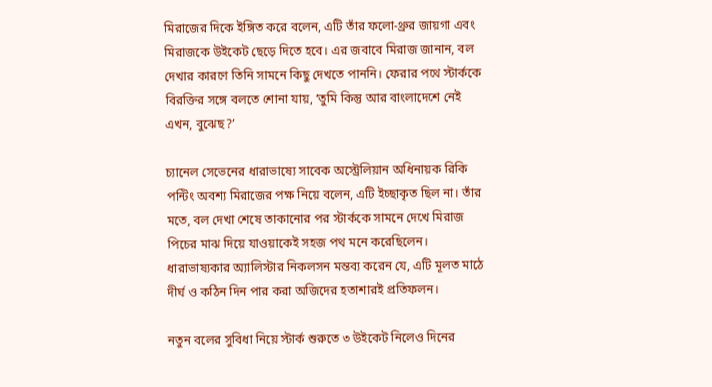মিরাজের দিকে ইঙ্গিত করে বলেন, এটি তাঁর ফলো-থ্রুর জায়গা এবং মিরাজকে উইকেট ছেড়ে দিতে হবে। এর জবাবে মিরাজ জানান, বল দেখার কারণে তিনি সামনে কিছু দেখতে পাননি। ফেরার পথে স্টার্ককে বিরক্তির সঙ্গে বলতে শোনা যায়, ‘তুমি কিন্তু আর বাংলাদেশে নেই এখন, বুঝেছ?’

চ্যানেল সেভেনের ধারাভাষ্যে সাবেক অস্ট্রেলিয়ান অধিনায়ক রিকি পন্টিং অবশ্য মিরাজের পক্ষ নিয়ে বলেন, এটি ইচ্ছাকৃত ছিল না। তাঁর মতে, বল দেখা শেষে তাকানোর পর স্টার্ককে সামনে দেখে মিরাজ পিচের মাঝ দিয়ে যাওয়াকেই সহজ পথ মনে করেছিলেন। ধারাভাষ্যকার অ্যালিস্টার নিকলসন মন্তব্য করেন যে, এটি মূলত মাঠে দীর্ঘ ও কঠিন দিন পার করা অজিদের হতাশারই প্রতিফলন।

নতুন বলের সুবিধা নিয়ে স্টার্ক শুরুতে ৩ উইকেট নিলেও দিনের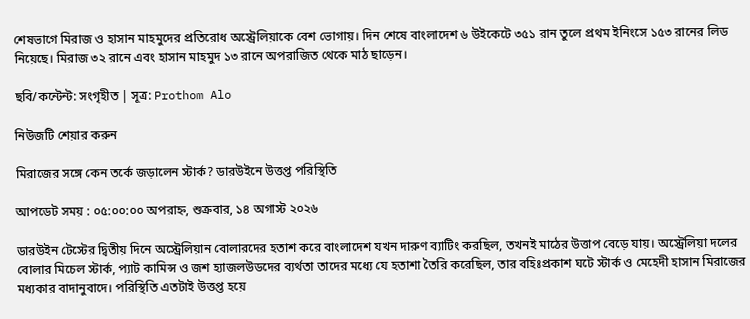শেষভাগে মিরাজ ও হাসান মাহমুদের প্রতিরোধ অস্ট্রেলিয়াকে বেশ ভোগায়। দিন শেষে বাংলাদেশ ৬ উইকেটে ৩৫১ রান তুলে প্রথম ইনিংসে ১৫৩ রানের লিড নিয়েছে। মিরাজ ৩২ রানে এবং হাসান মাহমুদ ১৩ রানে অপরাজিত থেকে মাঠ ছাড়েন।

ছবি/কন্টেন্ট: সংগৃহীত | সূত্র: Prothom Alo

নিউজটি শেয়ার করুন

মিরাজের সঙ্গে কেন তর্কে জড়ালেন স্টার্ক? ডারউইনে উত্তপ্ত পরিস্থিতি

আপডেট সময় : ০৫:০০:০০ অপরাহ্ন, শুক্রবার, ১৪ অগাস্ট ২০২৬

ডারউইন টেস্টের দ্বিতীয় দিনে অস্ট্রেলিয়ান বোলারদের হতাশ করে বাংলাদেশ যখন দারুণ ব্যাটিং করছিল, তখনই মাঠের উত্তাপ বেড়ে যায়। অস্ট্রেলিয়া দলের বোলার মিচেল স্টার্ক, প্যাট কামিন্স ও জশ হ্যাজলউডদের ব্যর্থতা তাদের মধ্যে যে হতাশা তৈরি করেছিল, তার বহিঃপ্রকাশ ঘটে স্টার্ক ও মেহেদী হাসান মিরাজের মধ্যকার বাদানুবাদে। পরিস্থিতি এতটাই উত্তপ্ত হয়ে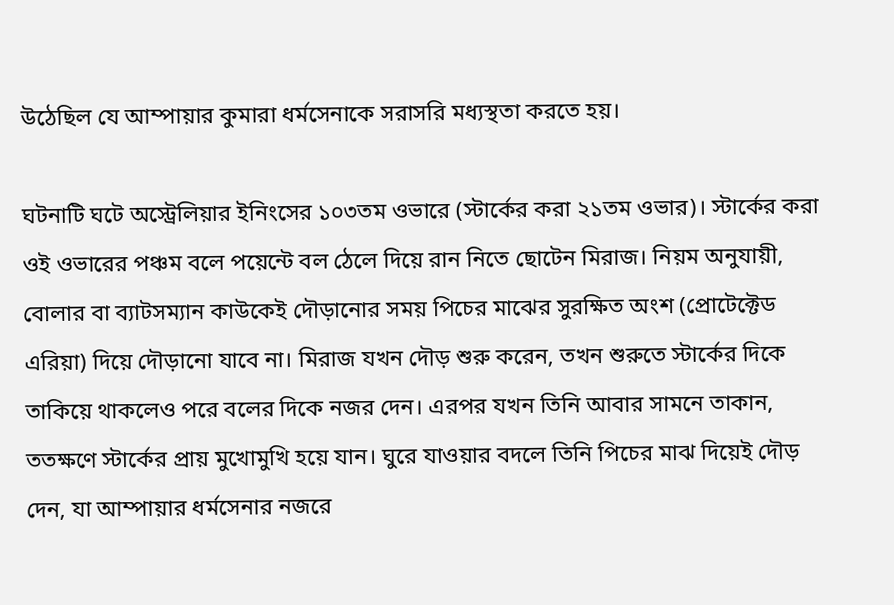উঠেছিল যে আম্পায়ার কুমারা ধর্মসেনাকে সরাসরি মধ্যস্থতা করতে হয়।

ঘটনাটি ঘটে অস্ট্রেলিয়ার ইনিংসের ১০৩তম ওভারে (স্টার্কের করা ২১তম ওভার)। স্টার্কের করা ওই ওভারের পঞ্চম বলে পয়েন্টে বল ঠেলে দিয়ে রান নিতে ছোটেন মিরাজ। নিয়ম অনুযায়ী, বোলার বা ব্যাটসম্যান কাউকেই দৌড়ানোর সময় পিচের মাঝের সুরক্ষিত অংশ (প্রোটেক্টেড এরিয়া) দিয়ে দৌড়ানো যাবে না। মিরাজ যখন দৌড় শুরু করেন, তখন শুরুতে স্টার্কের দিকে তাকিয়ে থাকলেও পরে বলের দিকে নজর দেন। এরপর যখন তিনি আবার সামনে তাকান, ততক্ষণে স্টার্কের প্রায় মুখোমুখি হয়ে যান। ঘুরে যাওয়ার বদলে তিনি পিচের মাঝ দিয়েই দৌড় দেন, যা আম্পায়ার ধর্মসেনার নজরে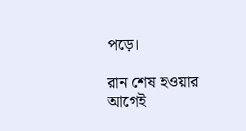পড়ে।

রান শেষ হওয়ার আগেই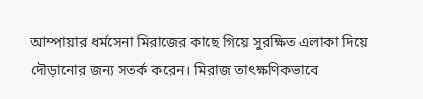আম্পায়ার ধর্মসেনা মিরাজের কাছে গিয়ে সুরক্ষিত এলাকা দিয়ে দৌড়ানোর জন্য সতর্ক করেন। মিরাজ তাৎক্ষণিকভাবে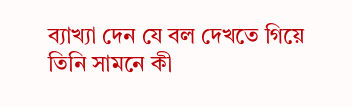ব্যাখ্যা দেন যে বল দেখতে গিয়ে তিনি সামনে কী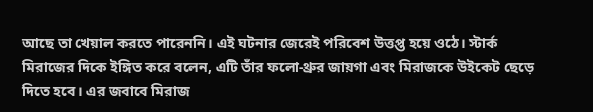আছে তা খেয়াল করতে পারেননি। এই ঘটনার জেরেই পরিবেশ উত্তপ্ত হয়ে ওঠে। স্টার্ক মিরাজের দিকে ইঙ্গিত করে বলেন, এটি তাঁর ফলো-থ্রুর জায়গা এবং মিরাজকে উইকেট ছেড়ে দিতে হবে। এর জবাবে মিরাজ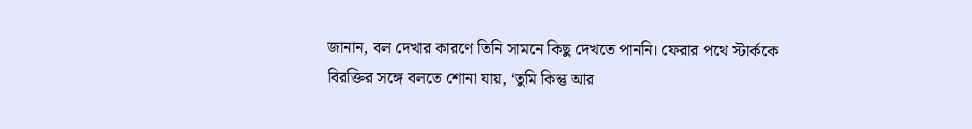জানান, বল দেখার কারণে তিনি সামনে কিছু দেখতে পাননি। ফেরার পথে স্টার্ককে বিরক্তির সঙ্গে বলতে শোনা যায়, ‘তুমি কিন্তু আর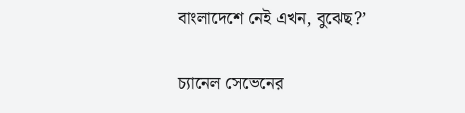বাংলাদেশে নেই এখন, বুঝেছ?’

চ্যানেল সেভেনের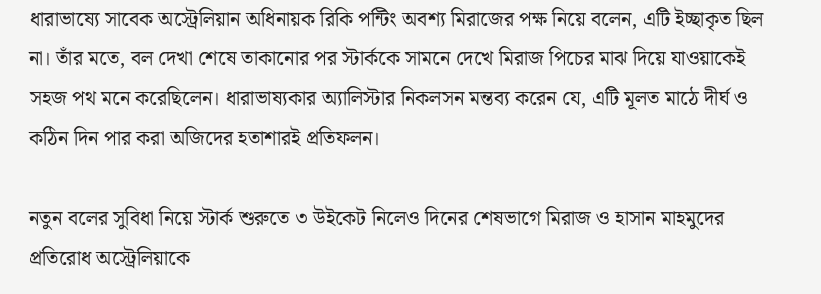ধারাভাষ্যে সাবেক অস্ট্রেলিয়ান অধিনায়ক রিকি পন্টিং অবশ্য মিরাজের পক্ষ নিয়ে বলেন, এটি ইচ্ছাকৃত ছিল না। তাঁর মতে, বল দেখা শেষে তাকানোর পর স্টার্ককে সামনে দেখে মিরাজ পিচের মাঝ দিয়ে যাওয়াকেই সহজ পথ মনে করেছিলেন। ধারাভাষ্যকার অ্যালিস্টার নিকলসন মন্তব্য করেন যে, এটি মূলত মাঠে দীর্ঘ ও কঠিন দিন পার করা অজিদের হতাশারই প্রতিফলন।

নতুন বলের সুবিধা নিয়ে স্টার্ক শুরুতে ৩ উইকেট নিলেও দিনের শেষভাগে মিরাজ ও হাসান মাহমুদের প্রতিরোধ অস্ট্রেলিয়াকে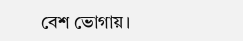বেশ ভোগায়।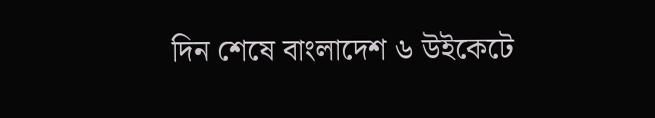দিন শেষে বাংলাদেশ ৬ উইকেটে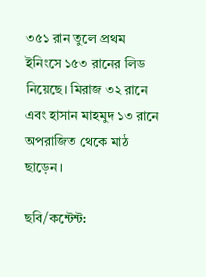৩৫১ রান তুলে প্রথম ইনিংসে ১৫৩ রানের লিড নিয়েছে। মিরাজ ৩২ রানে এবং হাসান মাহমুদ ১৩ রানে অপরাজিত থেকে মাঠ ছাড়েন।

ছবি/কন্টেন্ট: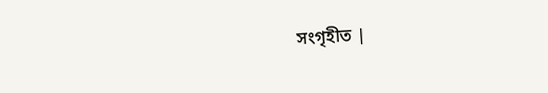সংগৃহীত |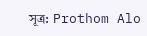সূত্র: Prothom Alo